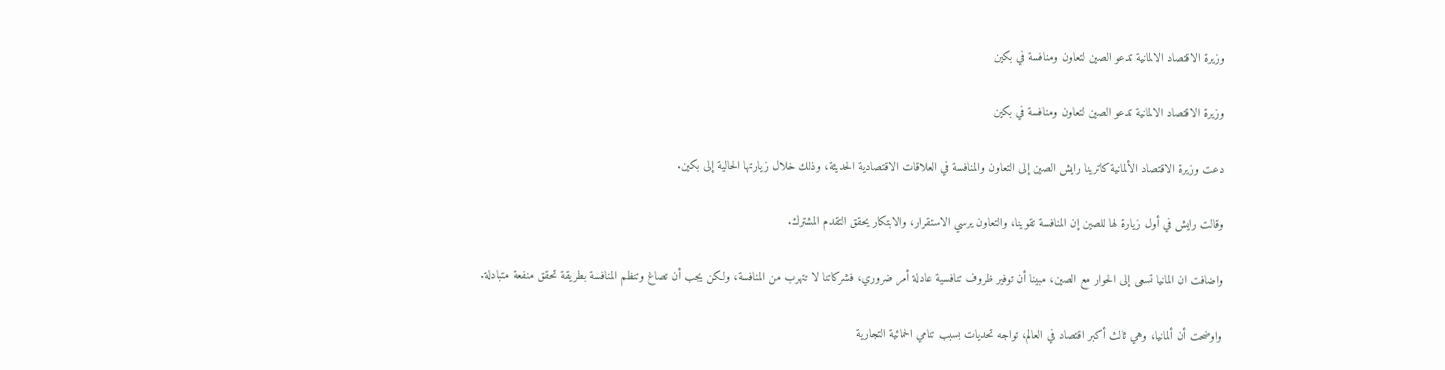وزيرة الاقتصاد الالمانية تدعو الصين لتعاون ومنافسة في بكين

وزيرة الاقتصاد الالمانية تدعو الصين لتعاون ومنافسة في بكين

دعت وزيرة الاقتصاد الألمانية كاترينا رايش الصين إلى التعاون والمنافسة في العلاقات الاقتصادية الحديثة، وذلك خلال زيارتها الحالية إلى بكين.

وقالت رايش في أول زيارة لها للصين إن المنافسة تقوينا، والتعاون يرسي الاستقرار، والابتكار يحقق التقدم المشترك.

واضافت ان المانيا تسعى إلى الحوار مع الصين، مبينا أن توفير ظروف تنافسية عادلة أمر ضروري، فشركاتنا لا تتهرب من المنافسة، ولكن يجب أن تصاغ وتنظم المنافسة بطريقة تحقق منفعة متبادلة.

واوضحت أن ألمانيا، وهي ثالث أكبر اقتصاد في العالم، تواجه تحديات بسبب تنامي الحمائية التجارية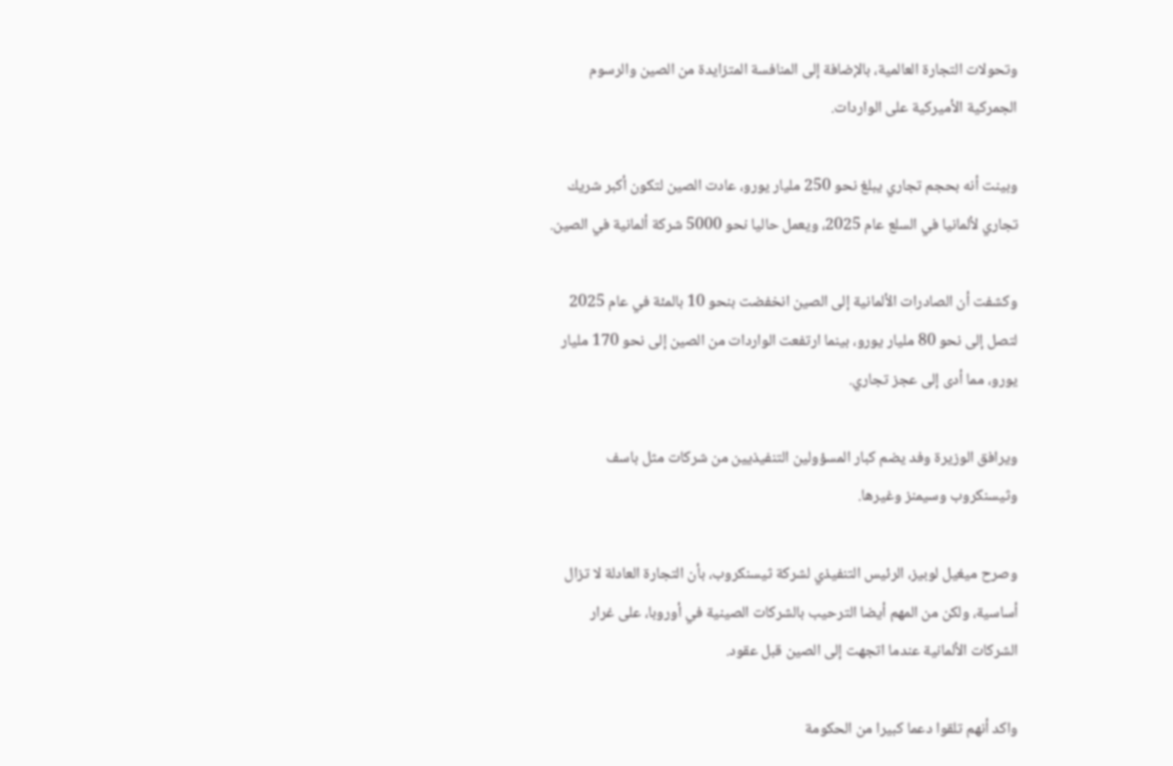وتحولات التجارة العالمية، بالإضافة إلى المنافسة المتزايدة من الصين والرسوم الجمركية الأميركية على الواردات.

وبينت أنه بحجم تجاري يبلغ نحو 250 مليار يورو، عادت الصين لتكون أكبر شريك تجاري لألمانيا في السلع عام 2025، ويعمل حاليا نحو 5000 شركة ألمانية في الصين.

وكشفت أن الصادرات الألمانية إلى الصين انخفضت بنحو 10 بالمئة في عام 2025 لتصل إلى نحو 80 مليار يورو، بينما ارتفعت الواردات من الصين إلى نحو 170 مليار يورو، مما أدى إلى عجز تجاري.

ويرافق الوزيرة وفد يضم كبار المسؤولين التنفيذيين من شركات مثل باسف وثيسنكروب وسيمنز وغيرها.

وصرح ميغيل لوبيز، الرئيس التنفيذي لشركة ثيسنكروب، بأن التجارة العادلة لا تزال أساسية، ولكن من المهم أيضا الترحيب بالشركات الصينية في أوروبا، على غرار الشركات الألمانية عندما اتجهت إلى الصين قبل عقود.

واكد أنهم تلقوا دعما كبيرا من الحكومة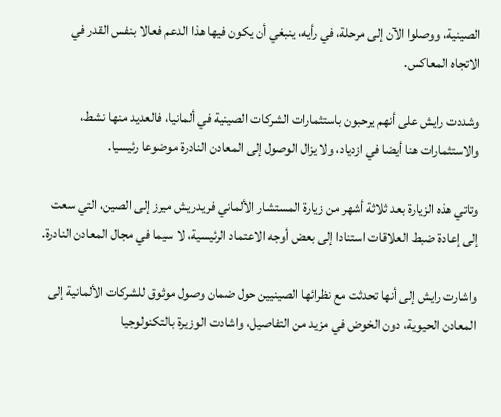الصينية، ووصلوا الآن إلى مرحلة، في رأيه، ينبغي أن يكون فيها هذا الدعم فعالا بنفس القدر في الاتجاه المعاكس.

وشددت رايش على أنهم يرحبون باستثمارات الشركات الصينية في ألمانيا، فالعديد منها نشط، والاستثمارات هنا أيضا في ازدياد، ولا يزال الوصول إلى المعادن النادرة موضوعا رئيسيا.

وتاتي هذه الزيارة بعد ثلاثة أشهر من زيارة المستشار الألماني فريدريش ميرز إلى الصين، التي سعت إلى إعادة ضبط العلاقات استنادا إلى بعض أوجه الاعتماد الرئيسية، لا سيما في مجال المعادن النادرة.

واشارت رايش إلى أنها تحدثت مع نظرائها الصينيين حول ضمان وصول موثوق للشركات الألمانية إلى المعادن الحيوية، دون الخوض في مزيد من التفاصيل، واشادت الوزيرة بالتكنولوجيا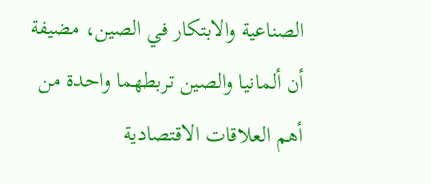الصناعية والابتكار في الصين، مضيفة أن ألمانيا والصين تربطهما واحدة من أهم العلاقات الاقتصادية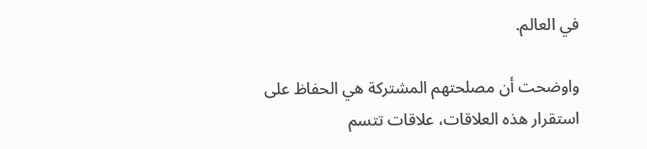في العالم.

واوضحت أن مصلحتهم المشتركة هي الحفاظ على استقرار هذه العلاقات، علاقات تتسم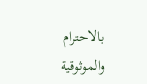بالاحترام والموثوقية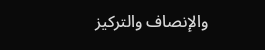والإنصاف والتركيز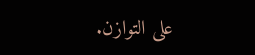على التوازن.